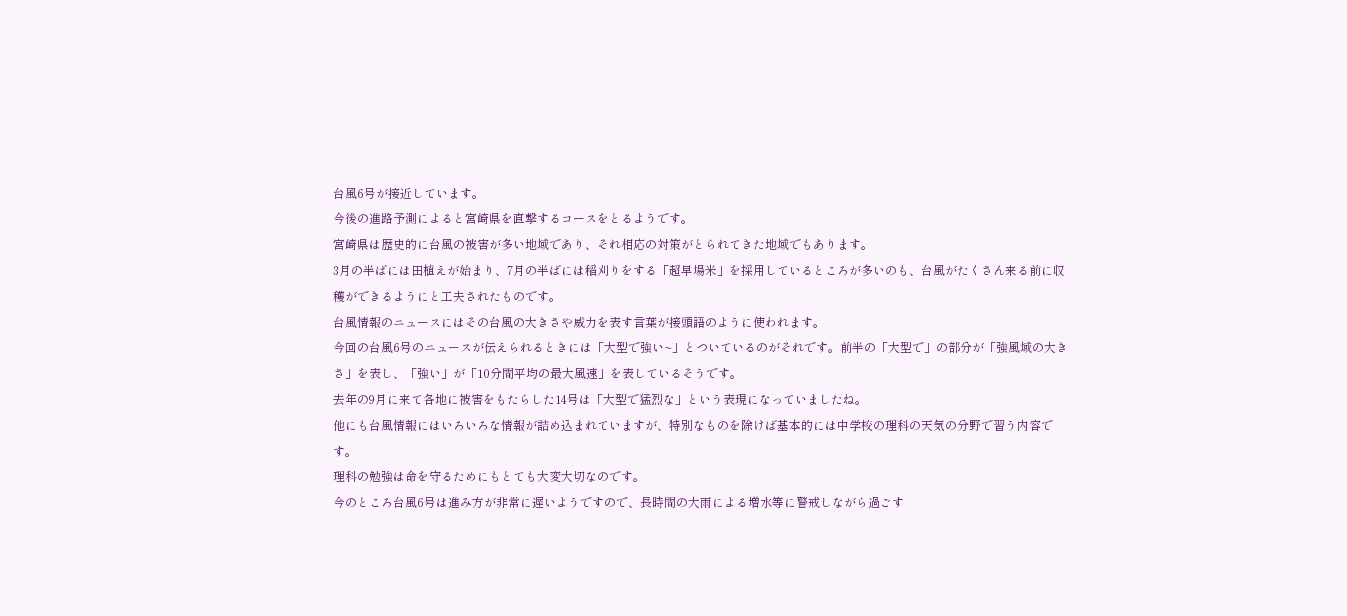台風6号が接近しています。
今後の進路予測によると宮崎県を直撃するコースをとるようです。
宮崎県は歴史的に台風の被害が多い地域であり、それ相応の対策がとられてきた地域でもあります。
3月の半ばには田植えが始まり、7月の半ばには稲刈りをする「超早場米」を採用しているところが多いのも、台風がたくさん来る前に収穫ができるようにと工夫されたものです。
台風情報のニュースにはその台風の大きさや威力を表す言葉が接頭語のように使われます。
今回の台風6号のニュースが伝えられるときには「大型で強い~」とついているのがそれです。前半の「大型で」の部分が「強風域の大きさ」を表し、「強い」が「10分間平均の最大風速」を表しているそうです。
去年の9月に来て各地に被害をもたらした14号は「大型で猛烈な」という表現になっていましたね。
他にも台風情報にはいろいろな情報が詰め込まれていますが、特別なものを除けば基本的には中学校の理科の天気の分野で習う内容です。
理科の勉強は命を守るためにもとても大変大切なのです。
今のところ台風6号は進み方が非常に遅いようですので、長時間の大雨による増水等に警戒しながら過ごす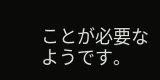ことが必要なようです。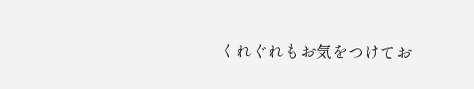くれぐれもお気をつけてお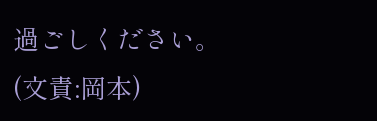過ごしください。
(文責:岡本)